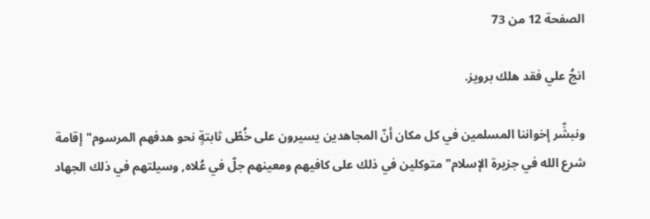الصفحة 12 من 73

انجُ علي فقد هلك برويز.

ونبشِّر إخواننا المسلمين في كل مكان أنّ المجاهدين يسيرون على خُطًى ثابتةٍ نحو هدفهم المرسوم"إقامة شرع الله في جزيرة الإسلام"متوكلين في ذلك على كافيهم ومعينهم جلّ في عُلاه, وسيلتهم في ذلك الجهاد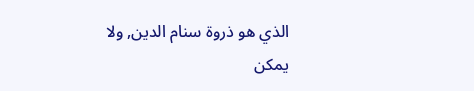الذي هو ذروة سنام الدين, ولا يمكن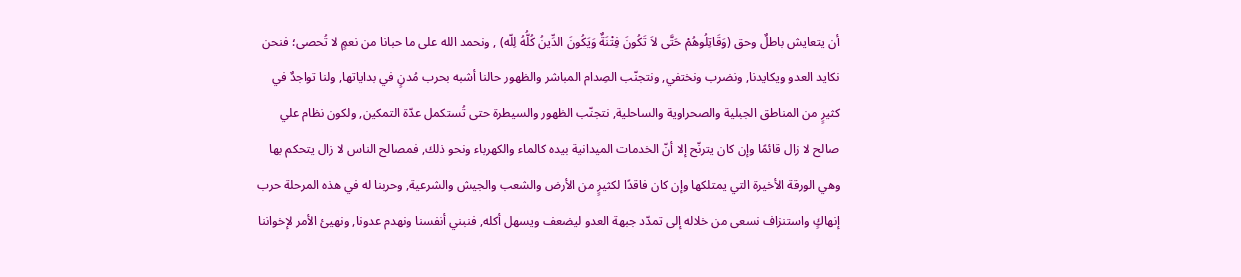أن يتعايش باطلٌ وحق (وَقَاتِلُوهُمْ حَتَّى لاَ تَكُونَ فِتْنَةٌ وَيَكُونَ الدِّينُ كُلُّهُ لِلّه) , ونحمد الله على ما حبانا من نعمٍ لا تُحصى؛ فنحن نكايد العدو ويكايدنا, ونضرب ونختفي, ونتجنّب الصِدام المباشر والظهور حالنا أشبه بحرب مُدنٍ في بداياتها, ولنا تواجدٌ في كثيرٍ من المناطق الجبلية والصحراوية والساحلية, نتجنّب الظهور والسيطرة حتى تُستكمل عدّة التمكين, ولكون نظام علي صالح لا زال قائمًا وإن كان يترنّح إلا أنّ الخدمات الميدانية بيده كالماء والكهرباء ونحو ذلك, فمصالح الناس لا زال يتحكم بها وهي الورقة الأخيرة التي يمتلكها وإن كان فاقدًا لكثيرٍ من الأرض والشعب والجيش والشرعية, وحربنا له في هذه المرحلة حرب إنهاكٍ واستنزاف نسعى من خلاله إلى تمدّد جبهة العدو ليضعف ويسهل أكله, فنبني أنفسنا ونهدم عدونا, ونهيئ الأمر لإخواننا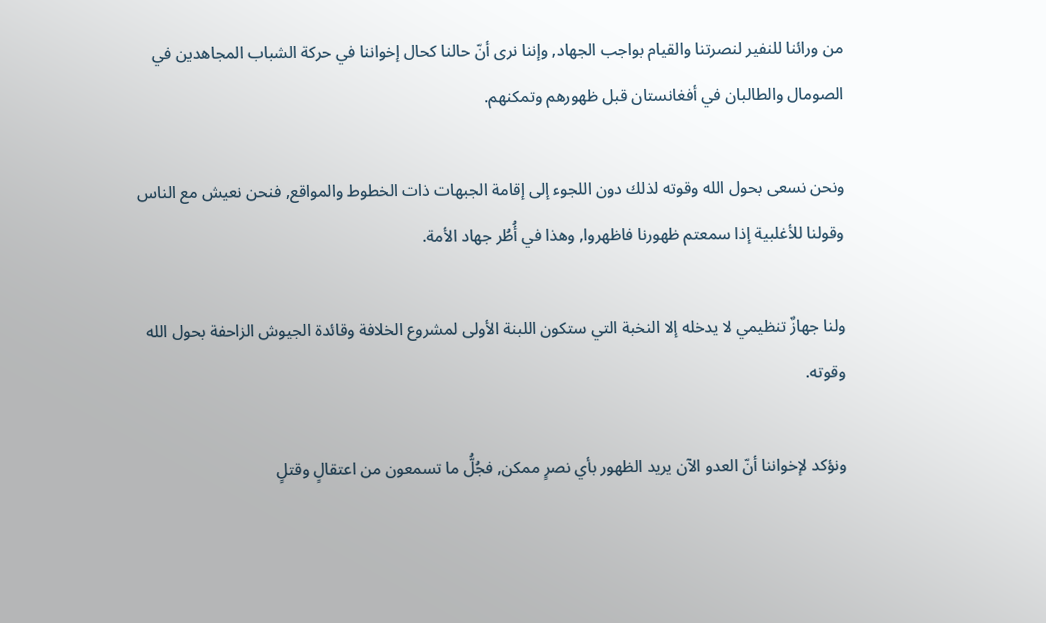من ورائنا للنفير لنصرتنا والقيام بواجب الجهاد, وإننا نرى أنّ حالنا كحال إخواننا في حركة الشباب المجاهدين في الصومال والطالبان في أفغانستان قبل ظهورهم وتمكنهم.

ونحن نسعى بحول الله وقوته لذلك دون اللجوء إلى إقامة الجبهات ذات الخطوط والمواقع, فنحن نعيش مع الناس وقولنا للأغلبية إذا سمعتم ظهورنا فاظهروا, وهذا في أُطُر جهاد الأمة.

ولنا جهازٌ تنظيمي لا يدخله إلا النخبة التي ستكون اللبنة الأولى لمشروع الخلافة وقائدة الجيوش الزاحفة بحول الله وقوته.

ونؤكد لإخواننا أنّ العدو الآن يريد الظهور بأي نصرٍ ممكن, فجُلُّ ما تسمعون من اعتقالٍ وقتلٍ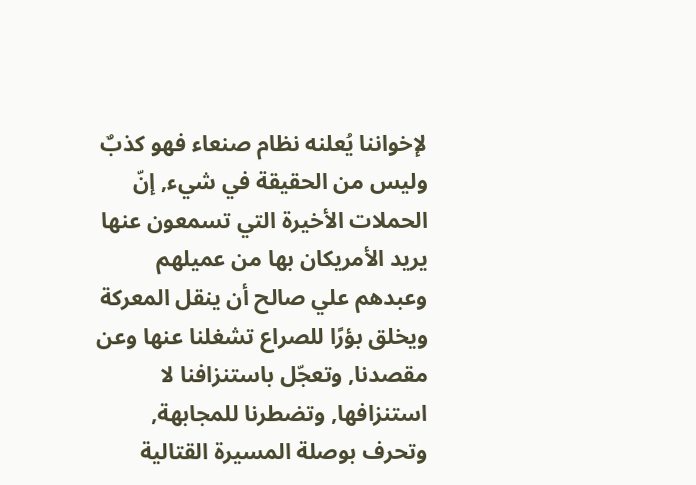لإخواننا يُعلنه نظام صنعاء فهو كذبٌ وليس من الحقيقة في شيء, إنّ الحملات الأخيرة التي تسمعون عنها يريد الأمريكان بها من عميلهم وعبدهم علي صالح أن ينقل المعركة ويخلق بؤرًا للصراع تشغلنا عنها وعن مقصدنا, وتعجّل باستنزافنا لا استنزافها, وتضطرنا للمجابهة, وتحرف بوصلة المسيرة القتالية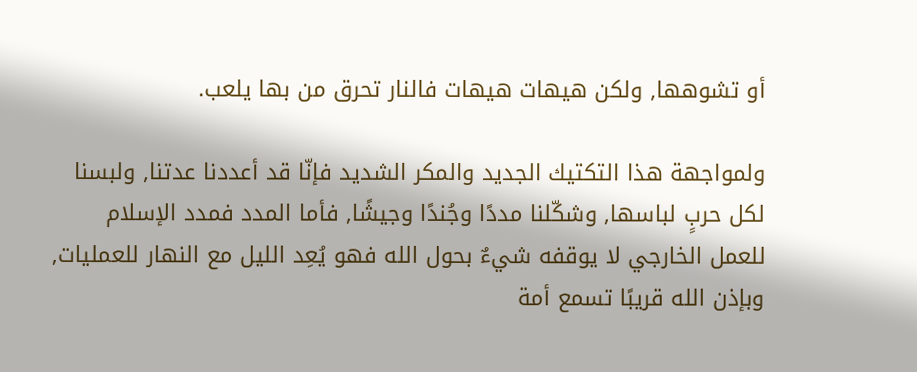أو تشوهها, ولكن هيهات هيهات فالنار تحرق من بها يلعب.

ولمواجهة هذا التكتيك الجديد والمكر الشديد فإنّا قد أعددنا عدتنا, ولبسنا لكل حربٍ لباسها, وشكّلنا مددًا وجُندًا وجيشًا, فأما المدد فمدد الإسلام للعمل الخارجي لا يوقفه شيءٌ بحول الله فهو يُعِد الليل مع النهار للعمليات, وبإذن الله قريبًا تسمع أمة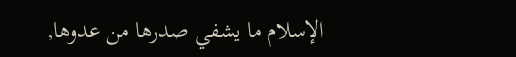الإسلام ما يشفي صدرها من عدوها,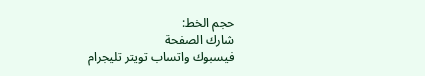حجم الخط:
شارك الصفحة
فيسبوك واتساب تويتر تليجرام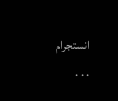انستجرام
. . .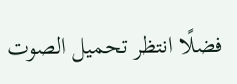فضلًا انتظر تحميل الصوت